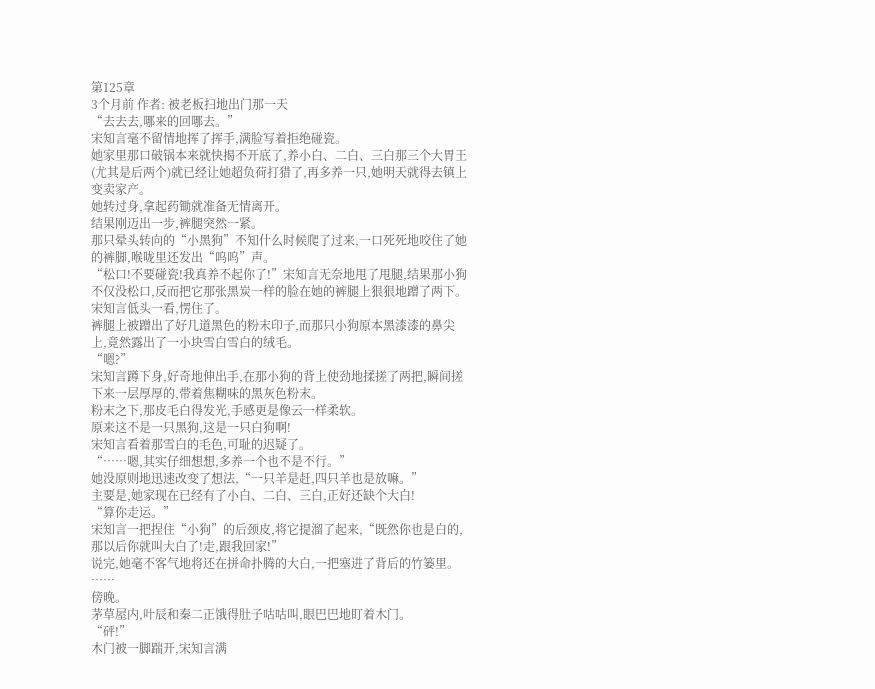第125章
3个月前 作者: 被老板扫地出门那一天
“去去去,哪来的回哪去。”
宋知言毫不留情地挥了挥手,满脸写着拒绝碰瓷。
她家里那口破锅本来就快揭不开底了,养小白、二白、三白那三个大胃王(尤其是后两个)就已经让她超负荷打猎了,再多养一只,她明天就得去镇上变卖家产。
她转过身,拿起药锄就准备无情离开。
结果刚迈出一步,裤腿突然一紧。
那只晕头转向的“小黑狗”不知什么时候爬了过来,一口死死地咬住了她的裤脚,喉咙里还发出“呜呜”声。
“松口!不要碰瓷!我真养不起你了!”宋知言无奈地甩了甩腿,结果那小狗不仅没松口,反而把它那张黑炭一样的脸在她的裤腿上狠狠地蹭了两下。
宋知言低头一看,愣住了。
裤腿上被蹭出了好几道黑色的粉末印子,而那只小狗原本黑漆漆的鼻尖上,竟然露出了一小块雪白雪白的绒毛。
“嗯?”
宋知言蹲下身,好奇地伸出手,在那小狗的背上使劲地揉搓了两把,瞬间搓下来一层厚厚的,带着焦糊味的黑灰色粉末。
粉末之下,那皮毛白得发光,手感更是像云一样柔软。
原来这不是一只黑狗,这是一只白狗啊!
宋知言看着那雪白的毛色,可耻的迟疑了。
“……嗯,其实仔细想想,多养一个也不是不行。”
她没原则地迅速改变了想法,“一只羊是赶,四只羊也是放嘛。”
主要是,她家现在已经有了小白、二白、三白,正好还缺个大白!
“算你走运。”
宋知言一把捏住“小狗”的后颈皮,将它提溜了起来,“既然你也是白的,那以后你就叫大白了!走,跟我回家!”
说完,她毫不客气地将还在拼命扑腾的大白,一把塞进了背后的竹篓里。
……
傍晚。
茅草屋内,叶辰和秦二正饿得肚子咕咕叫,眼巴巴地盯着木门。
“砰!”
木门被一脚踹开,宋知言满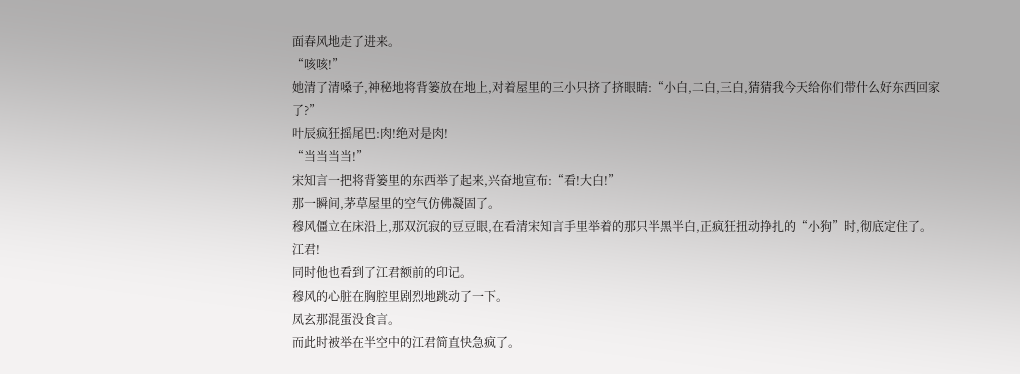面春风地走了进来。
“咳咳!”
她清了清嗓子,神秘地将背篓放在地上,对着屋里的三小只挤了挤眼睛:“小白,二白,三白,猜猜我今天给你们带什么好东西回家了?”
叶辰疯狂摇尾巴:肉!绝对是肉!
“当当当当!”
宋知言一把将背篓里的东西举了起来,兴奋地宣布:“看!大白!”
那一瞬间,茅草屋里的空气仿佛凝固了。
穆风僵立在床沿上,那双沉寂的豆豆眼,在看清宋知言手里举着的那只半黑半白,正疯狂扭动挣扎的“小狗”时,彻底定住了。
江君!
同时他也看到了江君额前的印记。
穆风的心脏在胸腔里剧烈地跳动了一下。
凤玄那混蛋没食言。
而此时被举在半空中的江君简直快急疯了。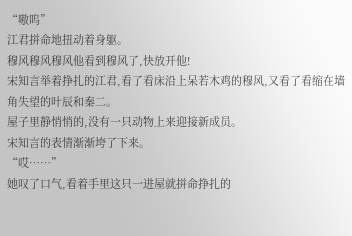“嗷呜”
江君拼命地扭动着身躯。
穆风穆风穆风他看到穆风了,快放开他!
宋知言举着挣扎的江君,看了看床沿上呆若木鸡的穆风,又看了看缩在墙角失望的叶辰和秦二。
屋子里静悄悄的,没有一只动物上来迎接新成员。
宋知言的表情渐渐垮了下来。
“哎……”
她叹了口气,看着手里这只一进屋就拼命挣扎的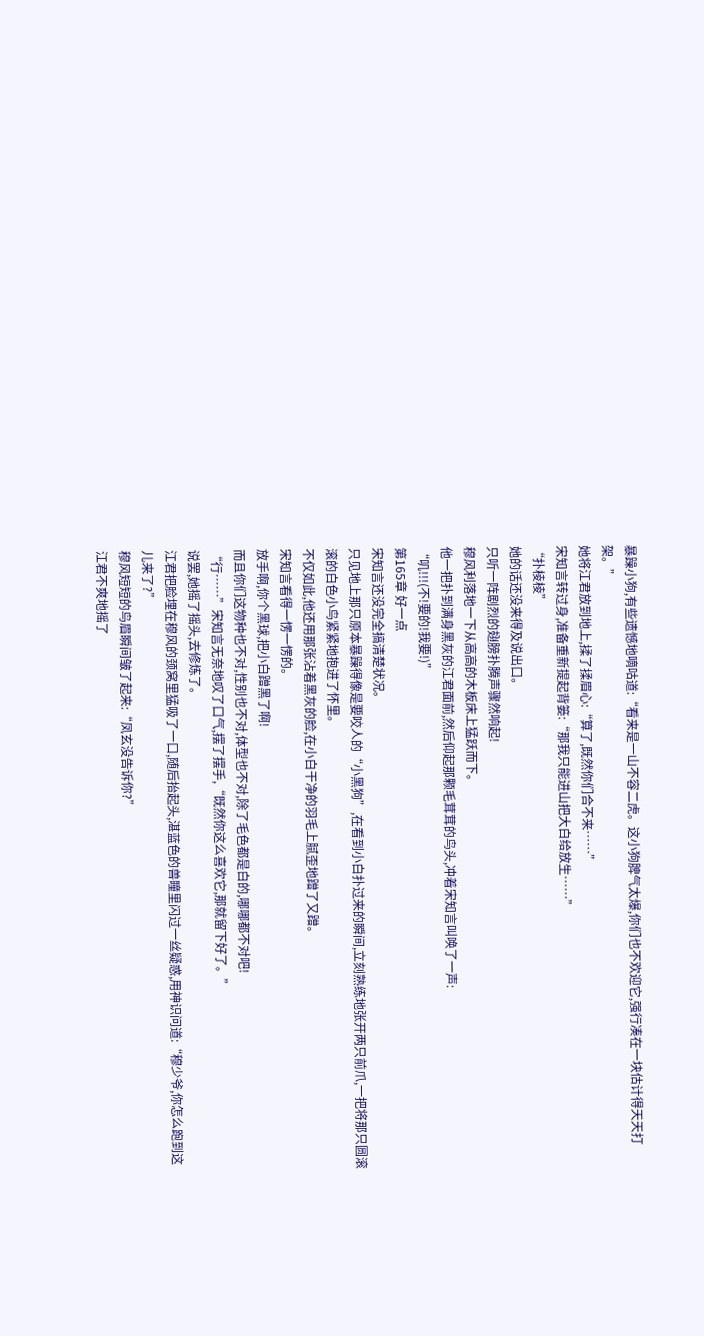暴躁小狗,有些遗憾地嘀咕道:“看来是一山不容二虎。这小狗脾气太爆,你们也不欢迎它,强行凑在一块估计得天天打架。”
她将江君放到地上,揉了揉眉心:“算了,既然你们合不来……”
宋知言转过身,准备重新提起背篓:“那我只能进山把大白给放生……”
“扑棱棱”
她的话还没来得及说出口。
只听一阵剧烈的翅膀扑腾声骤然响起!
穆风利落地一下从高高的木板床上猛跃而下。
他一把扑到满身黑灰的江君面前,然后仰起那颗毛茸茸的鸟头,冲着宋知言叫唤了一声:
“叽!!!(不!要的!我要!)”
第165章 好一点
宋知言还没完全搞清楚状况。
只见地上那只原本暴躁得像是要咬人的“小黑狗”,在看到小白扑过来的瞬间,立刻熟练地张开两只前爪,一把将那只圆滚滚的白色小鸟紧紧地抱进了怀里。
不仅如此,他还用那张沾着黑灰的脸,在小白干净的羽毛上腻歪地蹭了又蹭。
宋知言看得一愣一愣的。
放手啊,你个黑球,把小白蹭黑了啊!
而且你们这物种也不对,性别也不对,体型也不对,除了毛色都是白的,哪哪都不对吧!
“行……”宋知言无奈地叹了口气,摆了摆手,“既然你这么喜欢它,那就留下好了。”
说罢,她摇了摇头,去修炼了。
江君把脸埋在穆风的颈窝里猛吸了一口,随后抬起头,湛蓝色的兽瞳里闪过一丝疑惑,用神识问道:“穆少爷,你怎么跑到这儿来了?”
穆风短短的鸟眉瞬间皱了起来:“凤玄没告诉你?”
江君不爽地摇了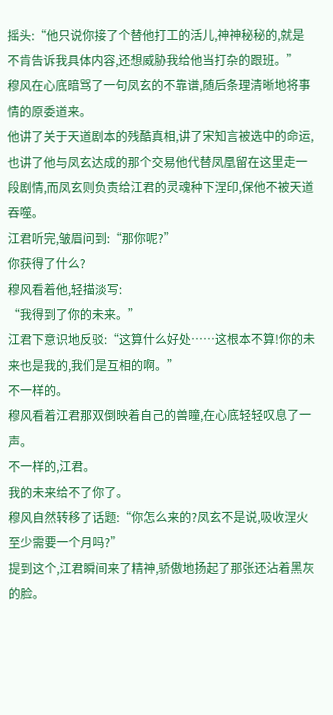摇头:“他只说你接了个替他打工的活儿,神神秘秘的,就是不肯告诉我具体内容,还想威胁我给他当打杂的跟班。”
穆风在心底暗骂了一句凤玄的不靠谱,随后条理清晰地将事情的原委道来。
他讲了关于天道剧本的残酷真相,讲了宋知言被选中的命运,也讲了他与凤玄达成的那个交易他代替凤凰留在这里走一段剧情,而凤玄则负责给江君的灵魂种下涅印,保他不被天道吞噬。
江君听完,皱眉问到:“那你呢?”
你获得了什么?
穆风看着他,轻描淡写:
“我得到了你的未来。”
江君下意识地反驳:“这算什么好处……这根本不算!你的未来也是我的,我们是互相的啊。”
不一样的。
穆风看着江君那双倒映着自己的兽瞳,在心底轻轻叹息了一声。
不一样的,江君。
我的未来给不了你了。
穆风自然转移了话题:“你怎么来的?凤玄不是说,吸收涅火至少需要一个月吗?”
提到这个,江君瞬间来了精神,骄傲地扬起了那张还沾着黑灰的脸。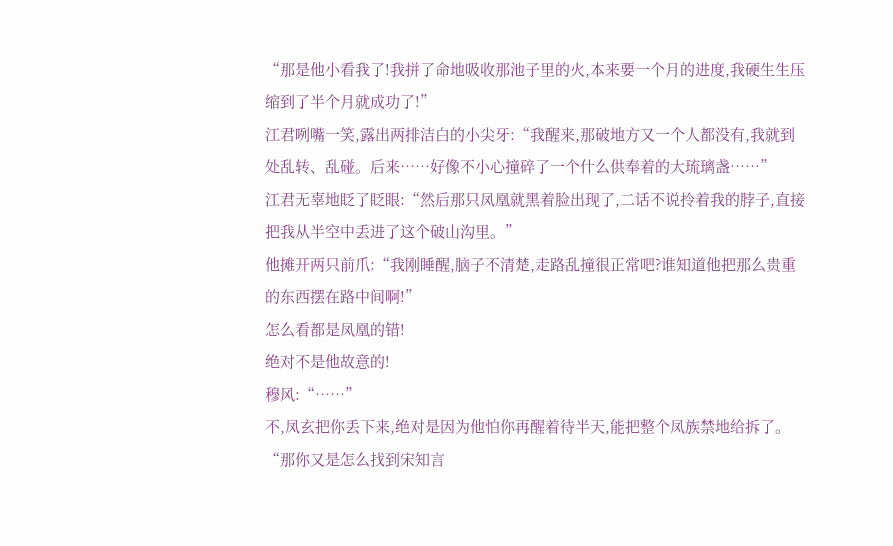“那是他小看我了!我拼了命地吸收那池子里的火,本来要一个月的进度,我硬生生压缩到了半个月就成功了!”
江君咧嘴一笑,露出两排洁白的小尖牙:“我醒来,那破地方又一个人都没有,我就到处乱转、乱碰。后来……好像不小心撞碎了一个什么供奉着的大琉璃盏……”
江君无辜地眨了眨眼:“然后那只凤凰就黑着脸出现了,二话不说拎着我的脖子,直接把我从半空中丢进了这个破山沟里。”
他摊开两只前爪:“我刚睡醒,脑子不清楚,走路乱撞很正常吧?谁知道他把那么贵重的东西摆在路中间啊!”
怎么看都是凤凰的错!
绝对不是他故意的!
穆风:“……”
不,凤玄把你丢下来,绝对是因为他怕你再醒着待半天,能把整个凤族禁地给拆了。
“那你又是怎么找到宋知言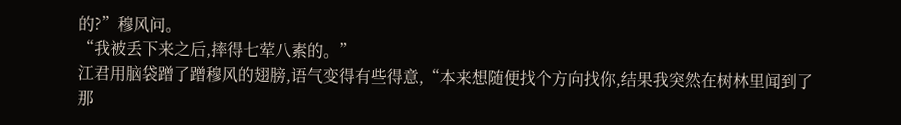的?”穆风问。
“我被丢下来之后,摔得七荤八素的。”
江君用脑袋蹭了蹭穆风的翅膀,语气变得有些得意,“本来想随便找个方向找你,结果我突然在树林里闻到了那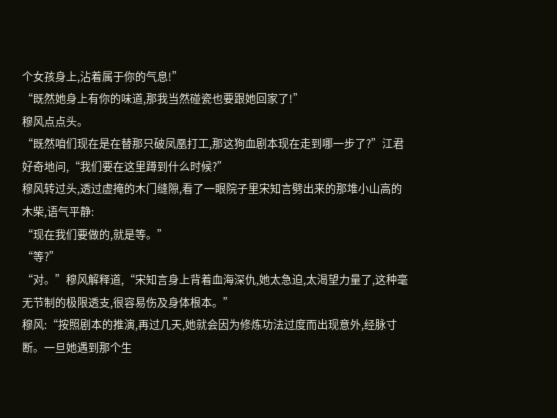个女孩身上,沾着属于你的气息!”
“既然她身上有你的味道,那我当然碰瓷也要跟她回家了!”
穆风点点头。
“既然咱们现在是在替那只破凤凰打工,那这狗血剧本现在走到哪一步了?”江君好奇地问,“我们要在这里蹲到什么时候?”
穆风转过头,透过虚掩的木门缝隙,看了一眼院子里宋知言劈出来的那堆小山高的木柴,语气平静:
“现在我们要做的,就是等。”
“等?”
“对。”穆风解释道,“宋知言身上背着血海深仇,她太急迫,太渴望力量了,这种毫无节制的极限透支,很容易伤及身体根本。”
穆风:“按照剧本的推演,再过几天,她就会因为修炼功法过度而出现意外,经脉寸断。一旦她遇到那个生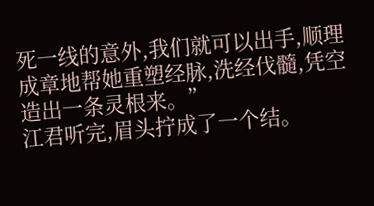死一线的意外,我们就可以出手,顺理成章地帮她重塑经脉,洗经伐髓,凭空造出一条灵根来。”
江君听完,眉头拧成了一个结。